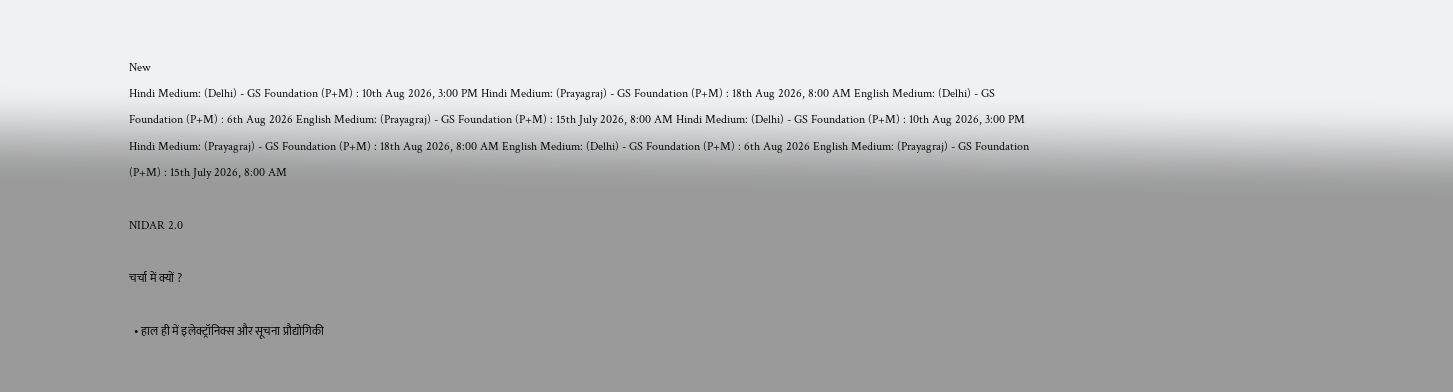New
Hindi Medium: (Delhi) - GS Foundation (P+M) : 10th Aug 2026, 3:00 PM Hindi Medium: (Prayagraj) - GS Foundation (P+M) : 18th Aug 2026, 8:00 AM English Medium: (Delhi) - GS Foundation (P+M) : 6th Aug 2026 English Medium: (Prayagraj) - GS Foundation (P+M) : 15th July 2026, 8:00 AM Hindi Medium: (Delhi) - GS Foundation (P+M) : 10th Aug 2026, 3:00 PM Hindi Medium: (Prayagraj) - GS Foundation (P+M) : 18th Aug 2026, 8:00 AM English Medium: (Delhi) - GS Foundation (P+M) : 6th Aug 2026 English Medium: (Prayagraj) - GS Foundation (P+M) : 15th July 2026, 8:00 AM

NIDAR 2.0

चर्चा में क्यों ?

  • हाल ही में इलेक्ट्रॉनिक्स और सूचना प्रौद्योगिकी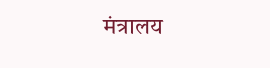मंत्रालय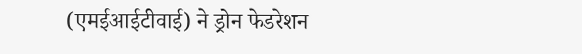(एमईआईटीवाई) ने ड्रोन फेडरेशन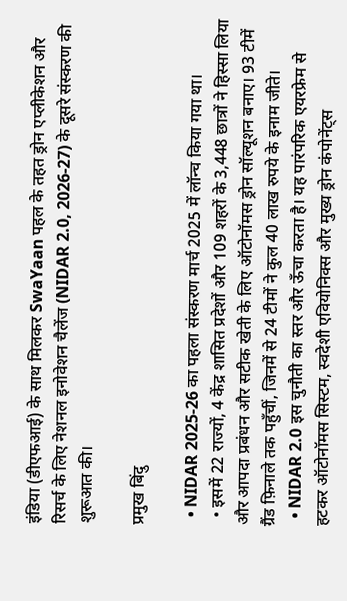इंडिया (डीएफआई) के साथ मिलकर SwaYaan पहल के तहत ड्रोन एप्लीकेशन और रिसर्च के लिए नेशनल इनोवेशन चैलेंज (NIDAR 2.0, 2026-27) के दूसरे संस्करण की शुरूआत की।

प्रमुख बिंदु

  • NIDAR 2025-26 का पहला संस्करण मार्च 2025 में लॉन्च किया गया था।
  • इसमें 22 राज्यों, 4 केंद्र शासित प्रदेशों और 109 शहरों के 3,448 छात्रों ने हिस्सा लिया और आपदा प्रबंधन और सटीक खेती के लिए ऑटोनॉमस ड्रोन सॉल्यूशन बनाए। 93 टीमें ग्रैंड फ़िनाले तक पहुँचीं, जिनमें से 24 टीमों ने कुल 40 लाख रुपये के इनाम जीते।
  • NIDAR 2.0 इस चुनौती का स्तर और ऊँचा करता है। यह पारंपरिक एयरफ्रेम से हटकर ऑटोनॉमस सिस्टम, स्वदेशी एवियोनिक्स और मुख्य ड्रोन कंपोनेंट्स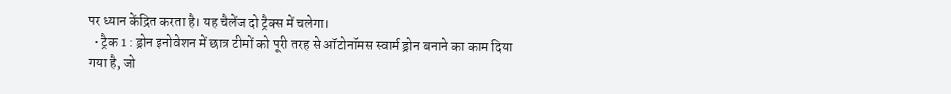पर ध्यान केंद्रित करता है। यह चैलेंज दो ट्रैक्स में चलेगा।
  • ट्रैक 1 : ड्रोन इनोवेशन में छात्र टीमों को पूरी तरह से ऑटोनॉमस स्वार्म ड्रोन बनाने का काम दिया गया है, जो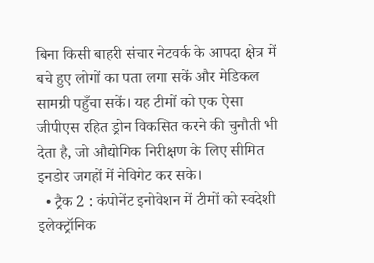बिना किसी बाहरी संचार नेटवर्क के आपदा क्षेत्र में बचे हुए लोगों का पता लगा सकें और मेडिकल सामग्री पहुँचा सकें। यह टीमों को एक ऐसा जीपीएस रहित ड्रोन विकसित करने की चुनौती भी देता है, जो औद्योगिक निरीक्षण के लिए सीमित इनडोर जगहों में नेविगेट कर सके।
  • ट्रैक 2 : कंपोनेंट इनोवेशन में टीमों को स्वदेशी इलेक्ट्रॉनिक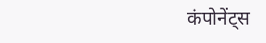कंपोनेंट्स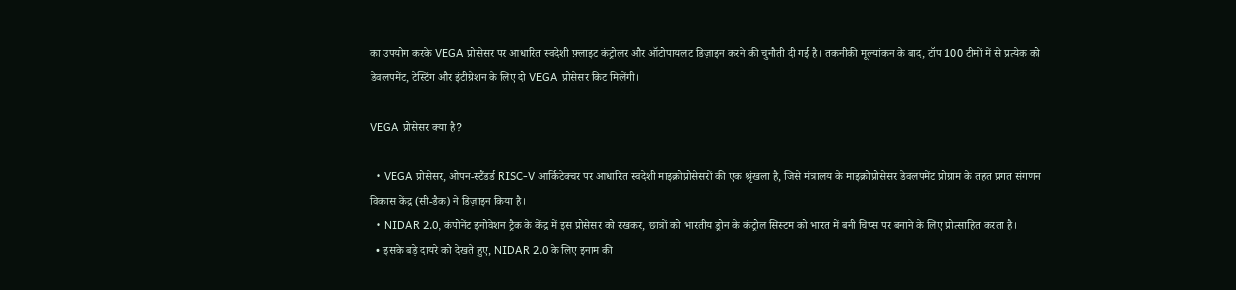का उपयोग करके VEGA प्रोसेसर पर आधारित स्वदेशी फ़्लाइट कंट्रोलर और ऑटोपायलट डिज़ाइन करने की चुनौती दी गई है। तकनीकी मूल्यांकन के बाद, टॉप 100 टीमों में से प्रत्येक को डेवलपमेंट, टेस्टिंग और इंटीग्रेशन के लिए दो VEGA प्रोसेसर किट मिलेंगी।

VEGA प्रोसेसर क्या है?

  • VEGA प्रोसेसर, ओपन-स्टैंडर्ड RISC-V आर्किटेक्चर पर आधारित स्वदेशी माइक्रोप्रोसेसरों की एक श्रृंखला है, जिसे मंत्रालय के माइक्रोप्रोसेसर डेवलपमेंट प्रोग्राम के तहत प्रगत संगणन विकास केंद्र (सी-डैक) ने डिज़ाइन किया है।
  • NIDAR 2.0, कंपोनेंट इनोवेशन ट्रैक के केंद्र में इस प्रोसेसर को रखकर, छात्रों को भारतीय ड्रोन के कंट्रोल सिस्टम को भारत में बनी चिप्स पर बनाने के लिए प्रोत्साहित करता है।
  • इसके बड़े दायरे को देखते हुए, NIDAR 2.0 के लिए इनाम की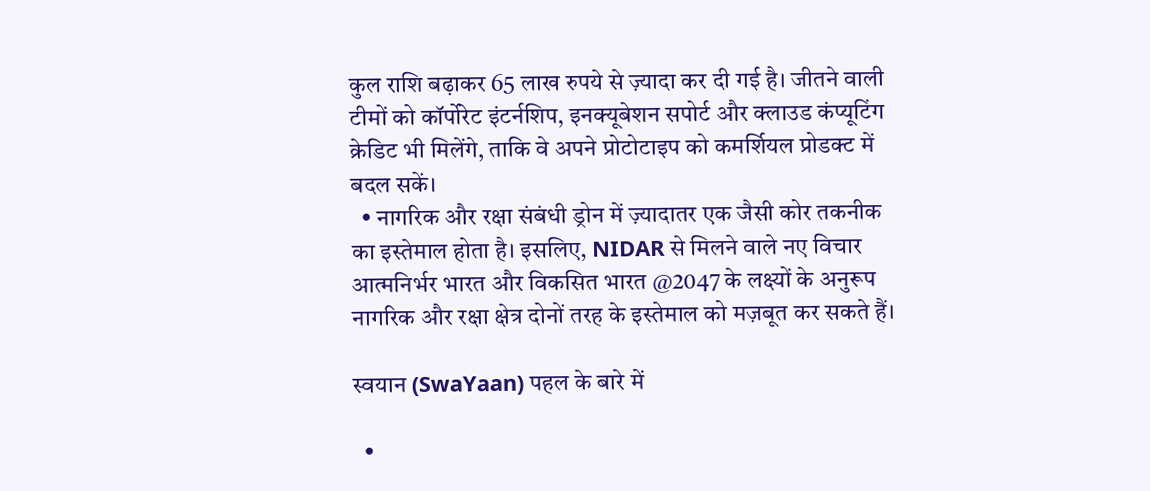कुल राशि बढ़ाकर 65 लाख रुपये से ज़्यादा कर दी गई है। जीतने वाली टीमों को कॉर्पोरेट इंटर्नशिप, इनक्यूबेशन सपोर्ट और क्लाउड कंप्यूटिंग क्रेडिट भी मिलेंगे, ताकि वे अपने प्रोटोटाइप को कमर्शियल प्रोडक्ट में बदल सकें।
  • नागरिक और रक्षा संबंधी ड्रोन में ज़्यादातर एक जैसी कोर तकनीक का इस्तेमाल होता है। इसलिए, NIDAR से मिलने वाले नए विचार आत्मनिर्भर भारत और विकसित भारत @2047 के लक्ष्यों के अनुरूप नागरिक और रक्षा क्षेत्र दोनों तरह के इस्तेमाल को मज़बूत कर सकते हैं।

स्वयान (SwaYaan) पहल के बारे में

  •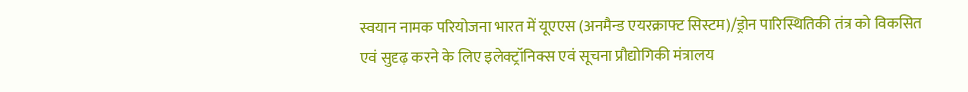स्वयान नामक परियोजना भारत में यूएएस (अनमैन्ड एयरक्राफ्ट सिस्टम)/ड्रोन पारिस्थितिकी तंत्र को विकसित एवं सुदृढ़ करने के लिए इलेक्ट्रॉनिक्स एवं सूचना प्रौद्योगिकी मंत्रालय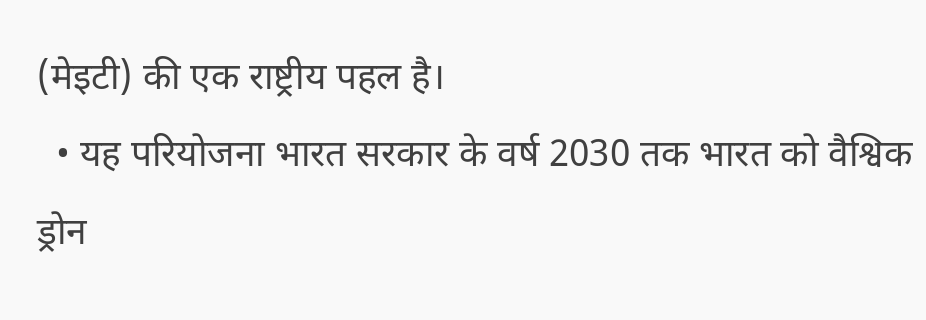(मेइटी) की एक राष्ट्रीय पहल है।
  • यह परियोजना भारत सरकार के वर्ष 2030 तक भारत को वैश्विक ड्रोन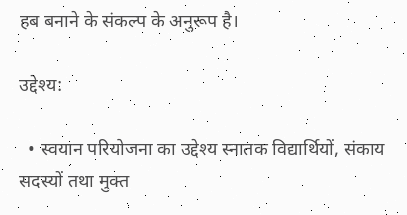हब बनाने के संकल्प के अनुरूप है।

उद्देश्य:

  • स्वयान परियोजना का उद्देश्य स्नातक विद्यार्थियों, संकाय सदस्यों तथा मुक्त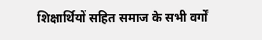शिक्षार्थियों सहित समाज के सभी वर्गों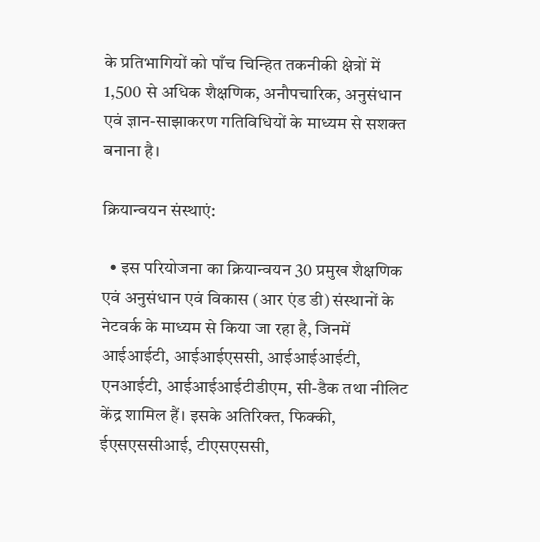के प्रतिभागियों को पाँच चिन्हित तकनीकी क्षेत्रों में 1,500 से अधिक शैक्षणिक, अनौपचारिक, अनुसंधान एवं ज्ञान-साझाकरण गतिविधियों के माध्यम से सशक्त बनाना है।

क्रियान्वयन संस्थाएं:

  • इस परियोजना का क्रियान्वयन 30 प्रमुख शैक्षणिक एवं अनुसंधान एवं विकास (आर एंड डी) संस्थानों के नेटवर्क के माध्यम से किया जा रहा है, जिनमें आईआईटी, आईआईएससी, आईआईआईटी, एनआईटी, आईआईआईटीडीएम, सी-डैक तथा नीलिट केंद्र शामिल हैं। इसके अतिरिक्त, फिक्की, ईएसएससीआई, टीएसएससी,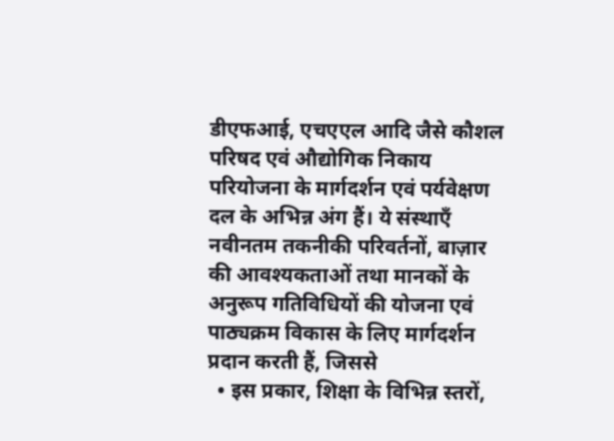डीएफआई, एचएएल आदि जैसे कौशल परिषद एवं औद्योगिक निकाय परियोजना के मार्गदर्शन एवं पर्यवेक्षण दल के अभिन्न अंग हैं। ये संस्थाएँ नवीनतम तकनीकी परिवर्तनों, बाज़ार की आवश्यकताओं तथा मानकों के अनुरूप गतिविधियों की योजना एवं पाठ्यक्रम विकास के लिए मार्गदर्शन प्रदान करती हैं, जिससे
  • इस प्रकार, शिक्षा के विभिन्न स्तरों,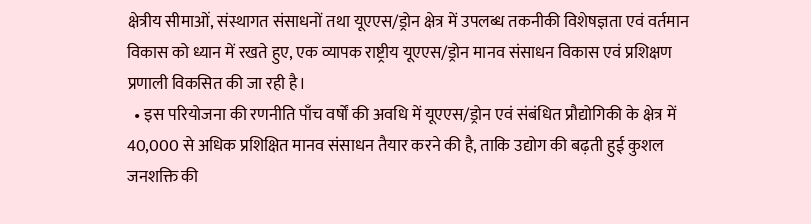क्षेत्रीय सीमाओं, संस्थागत संसाधनों तथा यूएएस/ड्रोन क्षेत्र में उपलब्ध तकनीकी विशेषज्ञता एवं वर्तमान विकास को ध्यान में रखते हुए, एक व्यापक राष्ट्रीय यूएएस/ड्रोन मानव संसाधन विकास एवं प्रशिक्षण प्रणाली विकसित की जा रही है।
  • इस परियोजना की रणनीति पाँच वर्षों की अवधि में यूएएस/ड्रोन एवं संबंधित प्रौद्योगिकी के क्षेत्र में 40,000 से अधिक प्रशिक्षित मानव संसाधन तैयार करने की है, ताकि उद्योग की बढ़ती हुई कुशल जनशक्ति की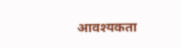आवश्यकता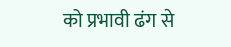को प्रभावी ढंग से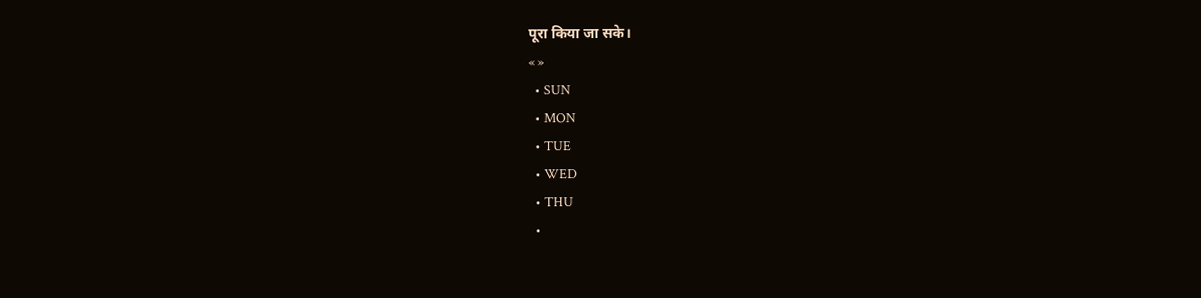पूरा किया जा सके।
« »
  • SUN
  • MON
  • TUE
  • WED
  • THU
  •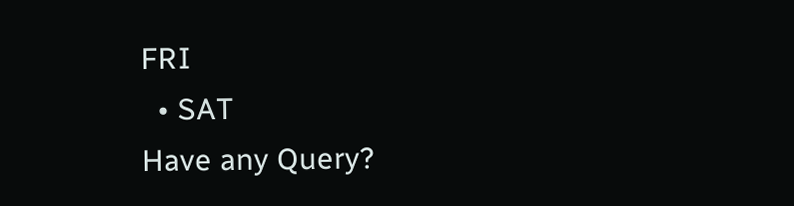FRI
  • SAT
Have any Query?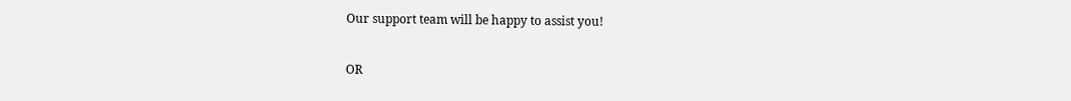Our support team will be happy to assist you!

OR